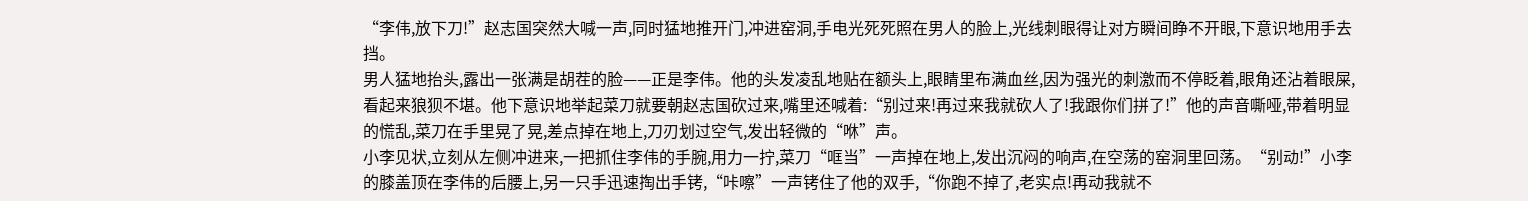“李伟,放下刀!”赵志国突然大喊一声,同时猛地推开门,冲进窑洞,手电光死死照在男人的脸上,光线刺眼得让对方瞬间睁不开眼,下意识地用手去挡。
男人猛地抬头,露出一张满是胡茬的脸——正是李伟。他的头发凌乱地贴在额头上,眼睛里布满血丝,因为强光的刺激而不停眨着,眼角还沾着眼屎,看起来狼狈不堪。他下意识地举起菜刀就要朝赵志国砍过来,嘴里还喊着:“别过来!再过来我就砍人了!我跟你们拼了!”他的声音嘶哑,带着明显的慌乱,菜刀在手里晃了晃,差点掉在地上,刀刃划过空气,发出轻微的“咻”声。
小李见状,立刻从左侧冲进来,一把抓住李伟的手腕,用力一拧,菜刀“哐当”一声掉在地上,发出沉闷的响声,在空荡的窑洞里回荡。“别动!”小李的膝盖顶在李伟的后腰上,另一只手迅速掏出手铐,“咔嚓”一声铐住了他的双手,“你跑不掉了,老实点!再动我就不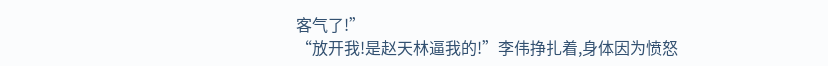客气了!”
“放开我!是赵天林逼我的!”李伟挣扎着,身体因为愤怒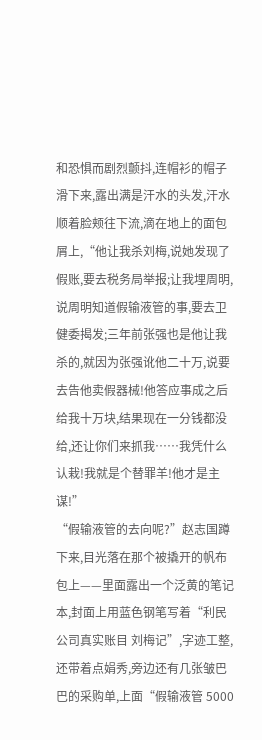和恐惧而剧烈颤抖,连帽衫的帽子滑下来,露出满是汗水的头发,汗水顺着脸颊往下流,滴在地上的面包屑上,“他让我杀刘梅,说她发现了假账,要去税务局举报;让我埋周明,说周明知道假输液管的事,要去卫健委揭发;三年前张强也是他让我杀的,就因为张强讹他二十万,说要去告他卖假器械!他答应事成之后给我十万块,结果现在一分钱都没给,还让你们来抓我……我凭什么认栽!我就是个替罪羊!他才是主谋!”
“假输液管的去向呢?”赵志国蹲下来,目光落在那个被撬开的帆布包上——里面露出一个泛黄的笔记本,封面上用蓝色钢笔写着“利民公司真实账目 刘梅记”,字迹工整,还带着点娟秀,旁边还有几张皱巴巴的采购单,上面“假输液管 5000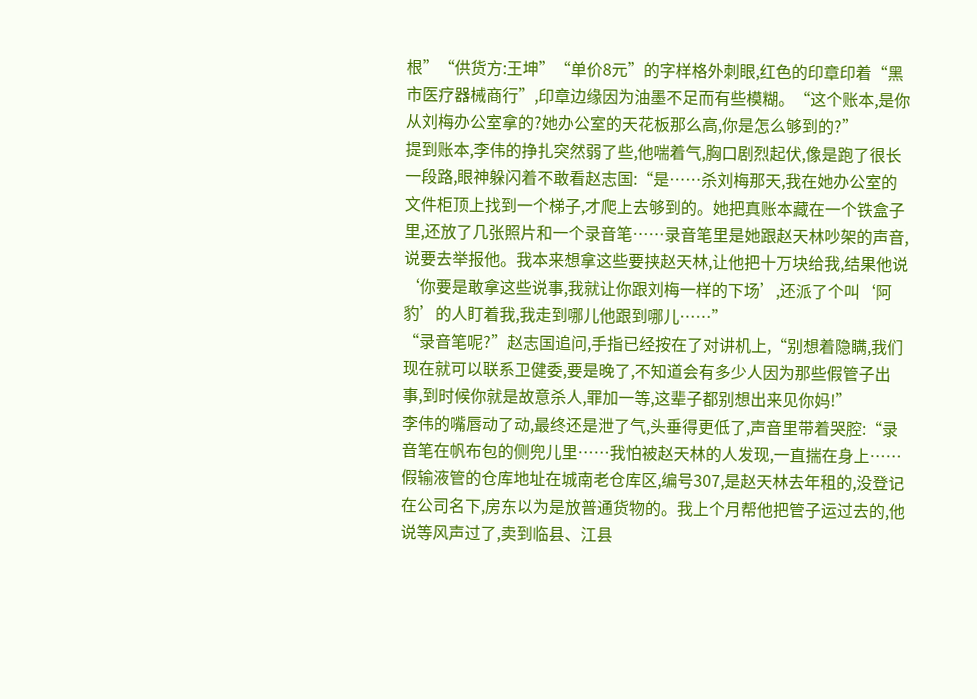根”“供货方:王坤”“单价8元”的字样格外刺眼,红色的印章印着“黑市医疗器械商行”,印章边缘因为油墨不足而有些模糊。“这个账本,是你从刘梅办公室拿的?她办公室的天花板那么高,你是怎么够到的?”
提到账本,李伟的挣扎突然弱了些,他喘着气,胸口剧烈起伏,像是跑了很长一段路,眼神躲闪着不敢看赵志国:“是……杀刘梅那天,我在她办公室的文件柜顶上找到一个梯子,才爬上去够到的。她把真账本藏在一个铁盒子里,还放了几张照片和一个录音笔……录音笔里是她跟赵天林吵架的声音,说要去举报他。我本来想拿这些要挟赵天林,让他把十万块给我,结果他说‘你要是敢拿这些说事,我就让你跟刘梅一样的下场’,还派了个叫‘阿豹’的人盯着我,我走到哪儿他跟到哪儿……”
“录音笔呢?”赵志国追问,手指已经按在了对讲机上,“别想着隐瞒,我们现在就可以联系卫健委,要是晚了,不知道会有多少人因为那些假管子出事,到时候你就是故意杀人,罪加一等,这辈子都别想出来见你妈!”
李伟的嘴唇动了动,最终还是泄了气,头垂得更低了,声音里带着哭腔:“录音笔在帆布包的侧兜儿里……我怕被赵天林的人发现,一直揣在身上……假输液管的仓库地址在城南老仓库区,编号307,是赵天林去年租的,没登记在公司名下,房东以为是放普通货物的。我上个月帮他把管子运过去的,他说等风声过了,卖到临县、江县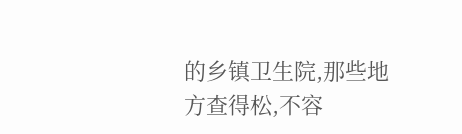的乡镇卫生院,那些地方查得松,不容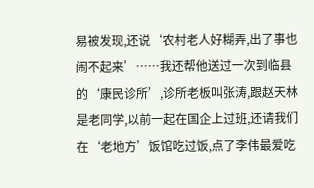易被发现,还说‘农村老人好糊弄,出了事也闹不起来’……我还帮他送过一次到临县的‘康民诊所’,诊所老板叫张涛,跟赵天林是老同学,以前一起在国企上过班,还请我们在‘老地方’饭馆吃过饭,点了李伟最爱吃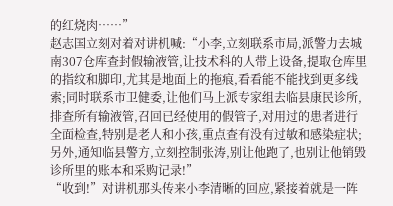的红烧肉……”
赵志国立刻对着对讲机喊:“小李,立刻联系市局,派警力去城南307仓库查封假输液管,让技术科的人带上设备,提取仓库里的指纹和脚印,尤其是地面上的拖痕,看看能不能找到更多线索;同时联系市卫健委,让他们马上派专家组去临县康民诊所,排查所有输液管,召回已经使用的假管子,对用过的患者进行全面检查,特别是老人和小孩,重点查有没有过敏和感染症状;另外,通知临县警方,立刻控制张涛,别让他跑了,也别让他销毁诊所里的账本和采购记录!”
“收到!”对讲机那头传来小李清晰的回应,紧接着就是一阵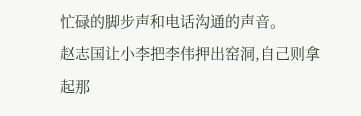忙碌的脚步声和电话沟通的声音。
赵志国让小李把李伟押出窑洞,自己则拿起那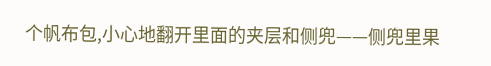个帆布包,小心地翻开里面的夹层和侧兜——侧兜里果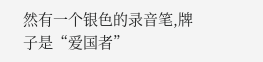然有一个银色的录音笔,牌子是“爱国者”